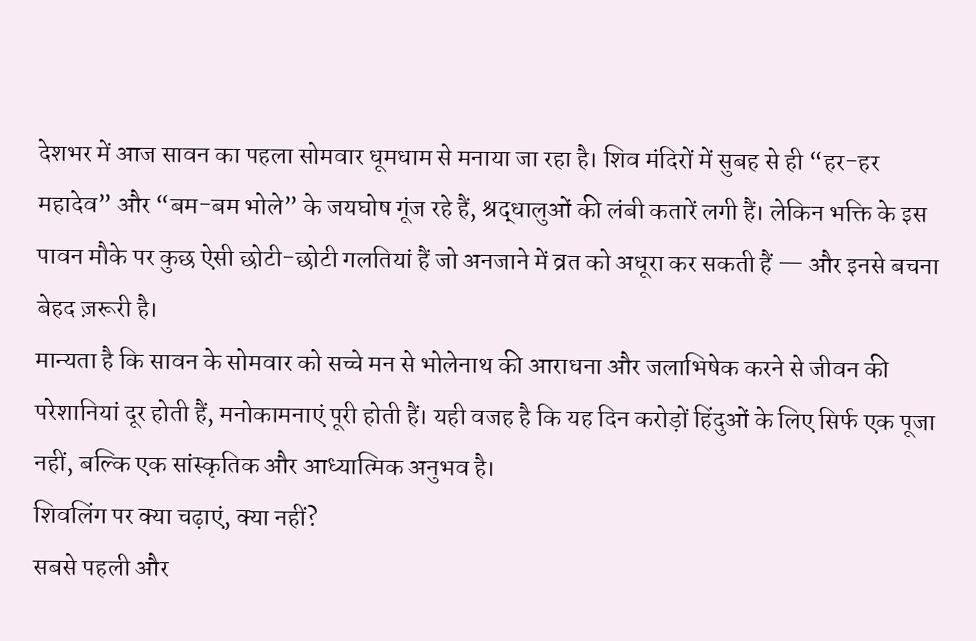देशभर में आज सावन का पहला सोमवार धूमधाम से मनाया जा रहा है। शिव मंदिरों में सुबह से ही “हर-हर महादेव” और “बम-बम भोले” के जयघोष गूंज रहे हैं, श्रद्धालुओं की लंबी कतारें लगी हैं। लेकिन भक्ति के इस पावन मौके पर कुछ ऐसी छोटी-छोटी गलतियां हैं जो अनजाने में व्रत को अधूरा कर सकती हैं — और इनसे बचना बेहद ज़रूरी है।
मान्यता है कि सावन के सोमवार को सच्चे मन से भोलेनाथ की आराधना और जलाभिषेक करने से जीवन की परेशानियां दूर होती हैं, मनोकामनाएं पूरी होती हैं। यही वजह है कि यह दिन करोड़ों हिंदुओं के लिए सिर्फ एक पूजा नहीं, बल्कि एक सांस्कृतिक और आध्यात्मिक अनुभव है।
शिवलिंग पर क्या चढ़ाएं, क्या नहीं?
सबसे पहली और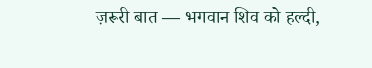ज़रूरी बात — भगवान शिव को हल्दी,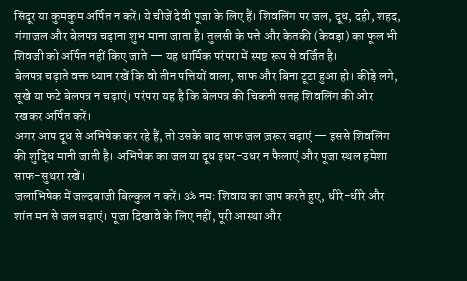सिंदूर या कुमकुम अर्पित न करें। ये चीजें देवी पूजा के लिए हैं। शिवलिंग पर जल, दूध, दही, शहद, गंगाजल और बेलपत्र चढ़ाना शुभ माना जाता है। तुलसी के पत्ते और केतकी (केवड़ा) का फूल भी शिवजी को अर्पित नहीं किए जाते — यह धार्मिक परंपरा में स्पष्ट रूप से वर्जित है।
बेलपत्र चढ़ाते वक्त ध्यान रखें कि वो तीन पत्तियों वाला, साफ और बिना टूटा हुआ हो। कीड़े लगे, सूखे या फटे बेलपत्र न चढ़ाएं। परंपरा यह है कि बेलपत्र की चिकनी सतह शिवलिंग की ओर रखकर अर्पित करें।
अगर आप दूध से अभिषेक कर रहे हैं, तो उसके बाद साफ जल ज़रूर चढ़ाएं — इससे शिवलिंग की शुद्धि मानी जाती है। अभिषेक का जल या दूध इधर-उधर न फैलाएं और पूजा स्थल हमेशा साफ-सुथरा रखें।
जलाभिषेक में जल्दबाजी बिल्कुल न करें। ॐ नमः शिवाय का जाप करते हुए, धीरे-धीरे और शांत मन से जल चढ़ाएं। पूजा दिखावे के लिए नहीं, पूरी आस्था और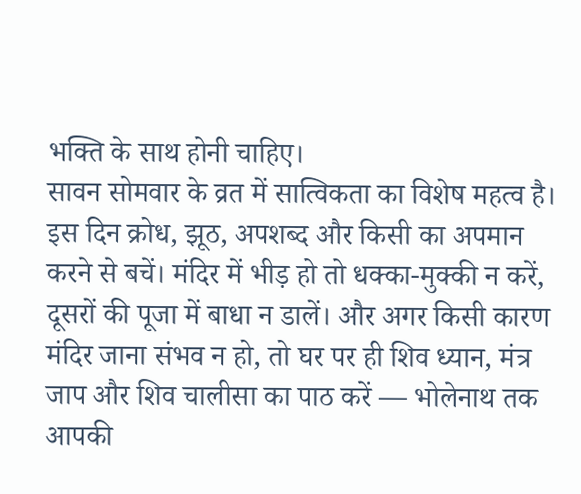भक्ति के साथ होनी चाहिए।
सावन सोमवार के व्रत में सात्विकता का विशेष महत्व है। इस दिन क्रोध, झूठ, अपशब्द और किसी का अपमान करने से बचें। मंदिर में भीड़ हो तो धक्का-मुक्की न करें, दूसरों की पूजा में बाधा न डालें। और अगर किसी कारण मंदिर जाना संभव न हो, तो घर पर ही शिव ध्यान, मंत्र जाप और शिव चालीसा का पाठ करें — भोलेनाथ तक आपकी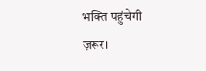भक्ति पहुंचेगी ज़रूर।